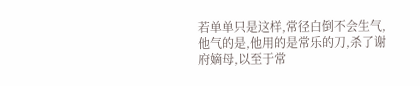若单单只是这样,常径白倒不会生气,他气的是,他用的是常乐的刀,杀了谢府嫡母,以至于常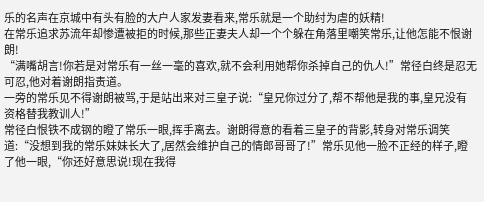乐的名声在京城中有头有脸的大户人家发妻看来,常乐就是一个助纣为虐的妖精!
在常乐追求苏流年却惨遭被拒的时候,那些正妻夫人却一个个躲在角落里嘲笑常乐,让他怎能不恨谢朗!
“满嘴胡言!你若是对常乐有一丝一毫的喜欢,就不会利用她帮你杀掉自己的仇人!”常径白终是忍无可忍,他对着谢朗指责道。
一旁的常乐见不得谢朗被骂,于是站出来对三皇子说:“皇兄你过分了,帮不帮他是我的事,皇兄没有资格替我教训人!”
常径白恨铁不成钢的瞪了常乐一眼,挥手离去。谢朗得意的看着三皇子的背影,转身对常乐调笑道:“没想到我的常乐妹妹长大了,居然会维护自己的情郎哥哥了!”常乐见他一脸不正经的样子,瞪了他一眼,“你还好意思说!现在我得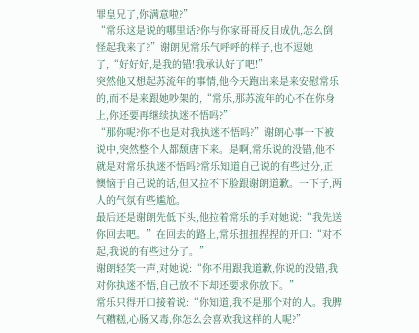罪皇兄了,你满意啦?”
“常乐这是说的哪里话?你与你家哥哥反目成仇,怎么倒怪起我来了?”谢朗见常乐气呼呼的样子,也不逗她了,“好好好,是我的错!我承认好了吧!”
突然他又想起苏流年的事情,他今天跑出来是来安慰常乐的,而不是来跟她吵架的,“常乐,那苏流年的心不在你身上,你还要再继续执迷不悟吗?”
“那你呢?你不也是对我执迷不悟吗?”谢朗心事一下被说中,突然整个人都颓唐下来。是啊,常乐说的没错,他不就是对常乐执迷不悟吗?常乐知道自己说的有些过分,正懊恼于自己说的话,但又拉不下脸跟谢朗道歉。一下子,两人的气氛有些尴尬。
最后还是谢朗先低下头,他拉着常乐的手对她说:“我先送你回去吧。”在回去的路上,常乐扭扭捏捏的开口:“对不起,我说的有些过分了。”
谢朗轻笑一声,对她说:“你不用跟我道歉,你说的没错,我对你执迷不悟,自己放不下却还要求你放下。”
常乐只得开口接着说:“你知道,我不是那个对的人。我脾气糟糕,心肠又毒,你怎么会喜欢我这样的人呢?”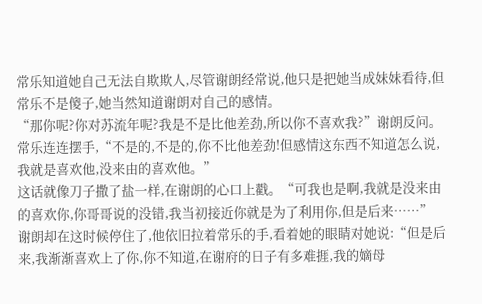常乐知道她自己无法自欺欺人,尽管谢朗经常说,他只是把她当成妹妹看待,但常乐不是傻子,她当然知道谢朗对自己的感情。
“那你呢?你对苏流年呢?我是不是比他差劲,所以你不喜欢我?”谢朗反问。
常乐连连摆手,“不是的,不是的,你不比他差劲!但感情这东西不知道怎么说,我就是喜欢他,没来由的喜欢他。”
这话就像刀子撒了盐一样,在谢朗的心口上戳。“可我也是啊,我就是没来由的喜欢你,你哥哥说的没错,我当初接近你就是为了利用你,但是后来……”
谢朗却在这时候停住了,他依旧拉着常乐的手,看着她的眼睛对她说:“但是后来,我渐渐喜欢上了你,你不知道,在谢府的日子有多难捱,我的嫡母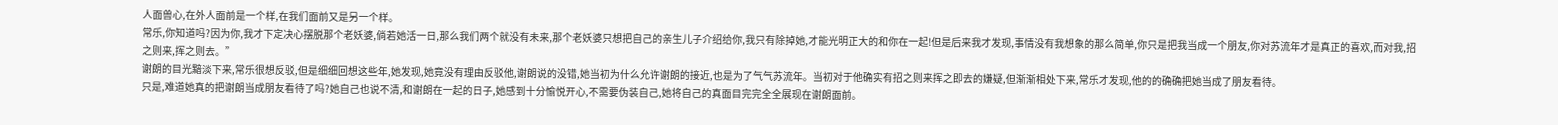人面兽心,在外人面前是一个样,在我们面前又是另一个样。
常乐,你知道吗?因为你,我才下定决心摆脱那个老妖婆,倘若她活一日,那么我们两个就没有未来,那个老妖婆只想把自己的亲生儿子介绍给你,我只有除掉她,才能光明正大的和你在一起!但是后来我才发现,事情没有我想象的那么简单,你只是把我当成一个朋友,你对苏流年才是真正的喜欢,而对我,招之则来,挥之则去。”
谢朗的目光黯淡下来,常乐很想反驳,但是细细回想这些年,她发现,她竟没有理由反驳他,谢朗说的没错,她当初为什么允许谢朗的接近,也是为了气气苏流年。当初对于他确实有招之则来挥之即去的嫌疑,但渐渐相处下来,常乐才发现,他的的确确把她当成了朋友看待。
只是,难道她真的把谢朗当成朋友看待了吗?她自己也说不清,和谢朗在一起的日子,她感到十分愉悦开心,不需要伪装自己,她将自己的真面目完完全全展现在谢朗面前。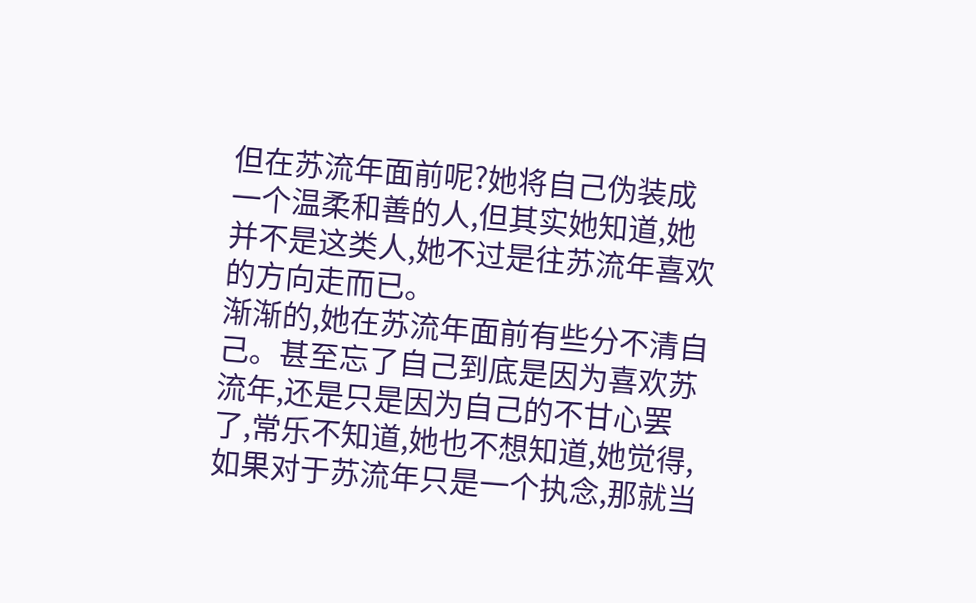但在苏流年面前呢?她将自己伪装成一个温柔和善的人,但其实她知道,她并不是这类人,她不过是往苏流年喜欢的方向走而已。
渐渐的,她在苏流年面前有些分不清自己。甚至忘了自己到底是因为喜欢苏流年,还是只是因为自己的不甘心罢了,常乐不知道,她也不想知道,她觉得,如果对于苏流年只是一个执念,那就当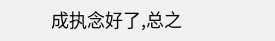成执念好了,总之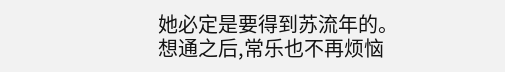她必定是要得到苏流年的。
想通之后,常乐也不再烦恼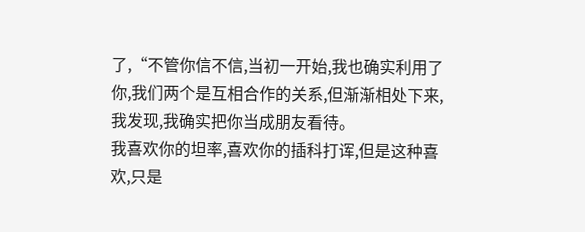了,“不管你信不信,当初一开始,我也确实利用了你,我们两个是互相合作的关系,但渐渐相处下来,我发现,我确实把你当成朋友看待。
我喜欢你的坦率,喜欢你的插科打诨,但是这种喜欢,只是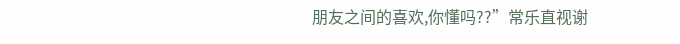朋友之间的喜欢,你懂吗??”常乐直视谢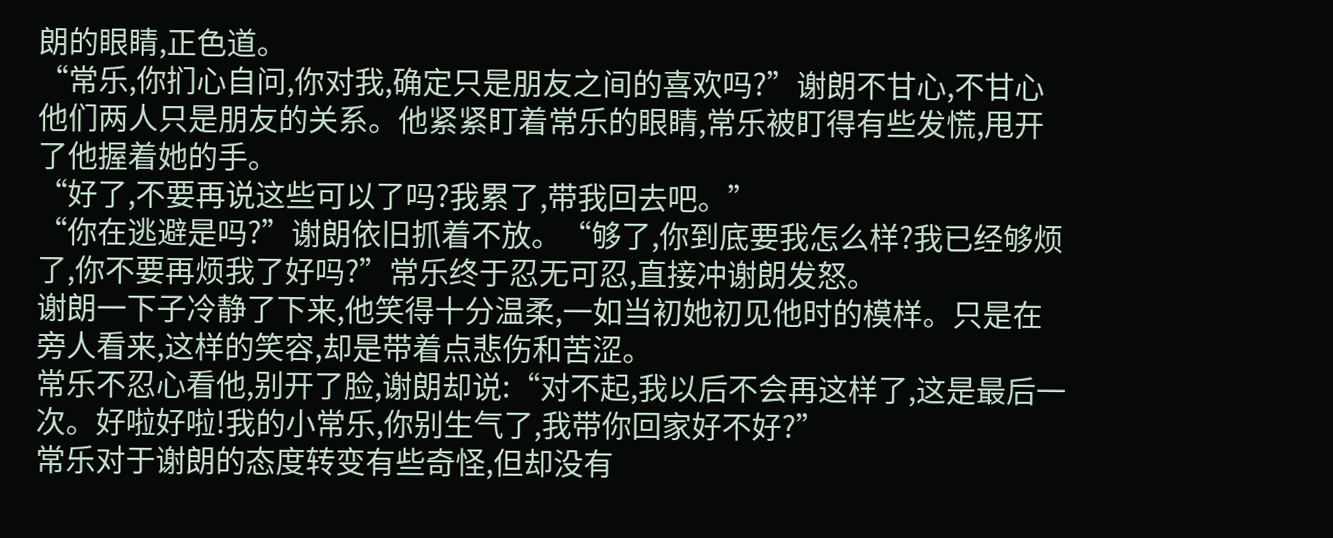朗的眼睛,正色道。
“常乐,你扪心自问,你对我,确定只是朋友之间的喜欢吗?”谢朗不甘心,不甘心他们两人只是朋友的关系。他紧紧盯着常乐的眼睛,常乐被盯得有些发慌,甩开了他握着她的手。
“好了,不要再说这些可以了吗?我累了,带我回去吧。”
“你在逃避是吗?”谢朗依旧抓着不放。“够了,你到底要我怎么样?我已经够烦了,你不要再烦我了好吗?”常乐终于忍无可忍,直接冲谢朗发怒。
谢朗一下子冷静了下来,他笑得十分温柔,一如当初她初见他时的模样。只是在旁人看来,这样的笑容,却是带着点悲伤和苦涩。
常乐不忍心看他,别开了脸,谢朗却说:“对不起,我以后不会再这样了,这是最后一次。好啦好啦!我的小常乐,你别生气了,我带你回家好不好?”
常乐对于谢朗的态度转变有些奇怪,但却没有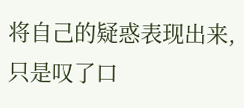将自己的疑惑表现出来,只是叹了口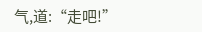气,道:“走吧!”